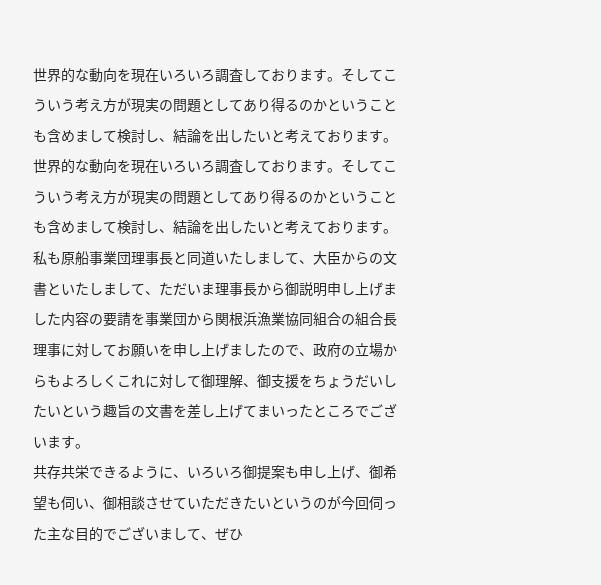世界的な動向を現在いろいろ調査しております。そしてこういう考え方が現実の問題としてあり得るのかということも含めまして検討し、結論を出したいと考えております。
世界的な動向を現在いろいろ調査しております。そしてこういう考え方が現実の問題としてあり得るのかということも含めまして検討し、結論を出したいと考えております。
私も原船事業団理事長と同道いたしまして、大臣からの文書といたしまして、ただいま理事長から御説明申し上げました内容の要請を事業団から関根浜漁業協同組合の組合長理事に対してお願いを申し上げましたので、政府の立場からもよろしくこれに対して御理解、御支援をちょうだいしたいという趣旨の文書を差し上げてまいったところでございます。
共存共栄できるように、いろいろ御提案も申し上げ、御希望も伺い、御相談させていただきたいというのが今回伺った主な目的でございまして、ぜひ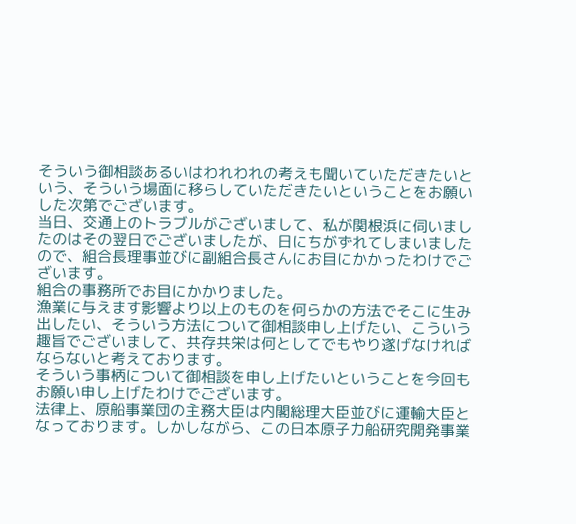そういう御相談あるいはわれわれの考えも聞いていただきたいという、そういう場面に移らしていただきたいということをお願いした次第でございます。
当日、交通上のトラブルがございまして、私が関根浜に伺いましたのはその翌日でございましたが、日にちがずれてしまいましたので、組合長理事並びに副組合長さんにお目にかかったわけでございます。
組合の事務所でお目にかかりました。
漁業に与えます影響より以上のものを何らかの方法でそこに生み出したい、そういう方法について御相談申し上げたい、こういう趣旨でございまして、共存共栄は何としてでもやり遂げなければならないと考えております。
そういう事柄について御相談を申し上げたいということを今回もお願い申し上げたわけでございます。
法律上、原船事業団の主務大臣は内閣総理大臣並びに運輸大臣となっております。しかしながら、この日本原子力船研究開発事業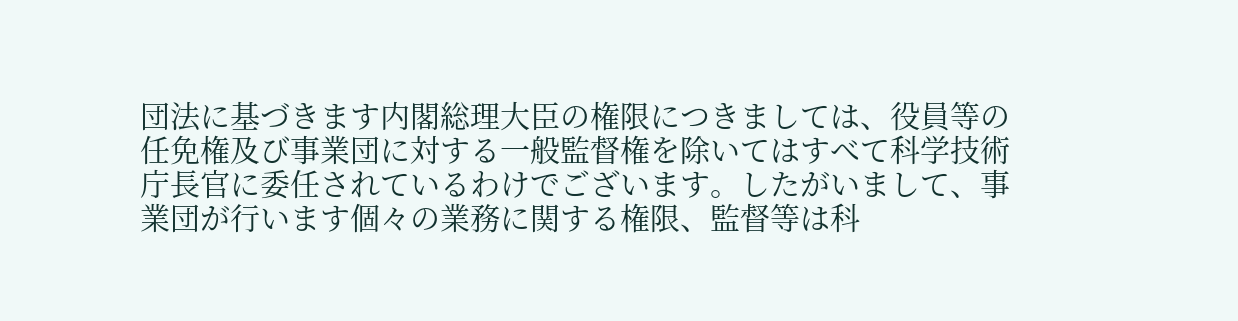団法に基づきます内閣総理大臣の権限につきましては、役員等の任免権及び事業団に対する一般監督権を除いてはすべて科学技術庁長官に委任されているわけでございます。したがいまして、事業団が行います個々の業務に関する権限、監督等は科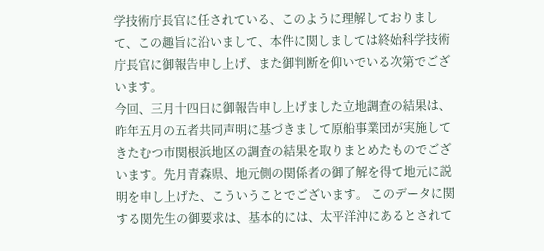学技術庁長官に任されている、このように理解しておりまして、この趣旨に沿いまして、本件に関しましては終始科学技術庁長官に御報告申し上げ、また御判断を仰いでいる次第でございます。
今回、三月十四日に御報告申し上げました立地調査の結果は、昨年五月の五者共同声明に基づきまして原船事業団が実施してきたむつ市関根浜地区の調査の結果を取りまとめたものでございます。先月青森県、地元側の関係者の御了解を得て地元に説明を申し上げた、こういうことでございます。 このデータに関する関先生の御要求は、基本的には、太平洋沖にあるとされて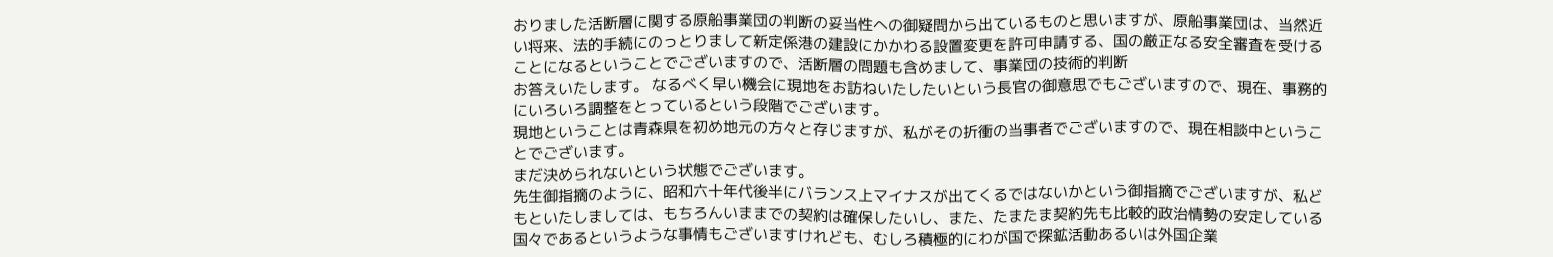おりました活断層に関する原船事業団の判断の妥当性への御疑問から出ているものと思いますが、原船事業団は、当然近い将来、法的手続にのっとりまして新定係港の建設にかかわる設置変更を許可申請する、国の厳正なる安全審査を受けることになるということでございますので、活断層の問題も含めまして、事業団の技術的判断
お答えいたします。 なるべく早い機会に現地をお訪ねいたしたいという長官の御意思でもございますので、現在、事務的にいろいろ調整をとっているという段階でございます。
現地ということは青森県を初め地元の方々と存じますが、私がその折衝の当事者でございますので、現在相談中ということでございます。
まだ決められないという状態でございます。
先生御指摘のように、昭和六十年代後半にバランス上マイナスが出てくるではないかという御指摘でございますが、私どもといたしましては、もちろんいままでの契約は確保したいし、また、たまたま契約先も比較的政治情勢の安定している国々であるというような事情もございますけれども、むしろ積極的にわが国で探鉱活動あるいは外国企業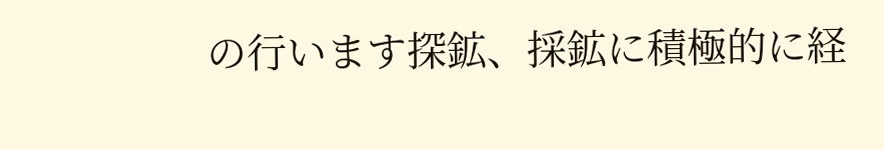の行います探鉱、採鉱に積極的に経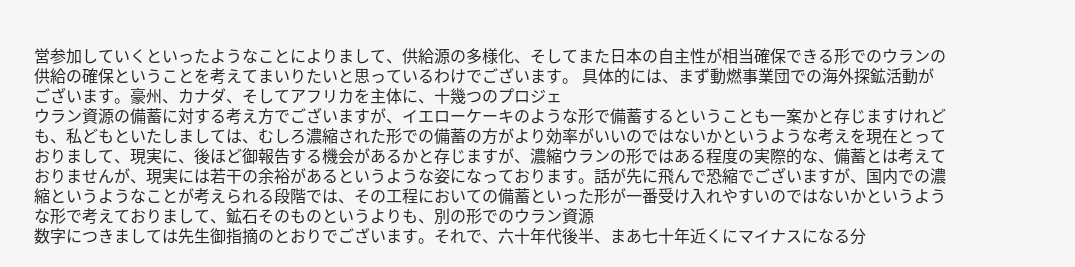営参加していくといったようなことによりまして、供給源の多様化、そしてまた日本の自主性が相当確保できる形でのウランの供給の確保ということを考えてまいりたいと思っているわけでございます。 具体的には、まず動燃事業団での海外探鉱活動がございます。豪州、カナダ、そしてアフリカを主体に、十幾つのプロジェ
ウラン資源の備蓄に対する考え方でございますが、イエローケーキのような形で備蓄するということも一案かと存じますけれども、私どもといたしましては、むしろ濃縮された形での備蓄の方がより効率がいいのではないかというような考えを現在とっておりまして、現実に、後ほど御報告する機会があるかと存じますが、濃縮ウランの形ではある程度の実際的な、備蓄とは考えておりませんが、現実には若干の余裕があるというような姿になっております。話が先に飛んで恐縮でございますが、国内での濃縮というようなことが考えられる段階では、その工程においての備蓄といった形が一番受け入れやすいのではないかというような形で考えておりまして、鉱石そのものというよりも、別の形でのウラン資源
数字につきましては先生御指摘のとおりでございます。それで、六十年代後半、まあ七十年近くにマイナスになる分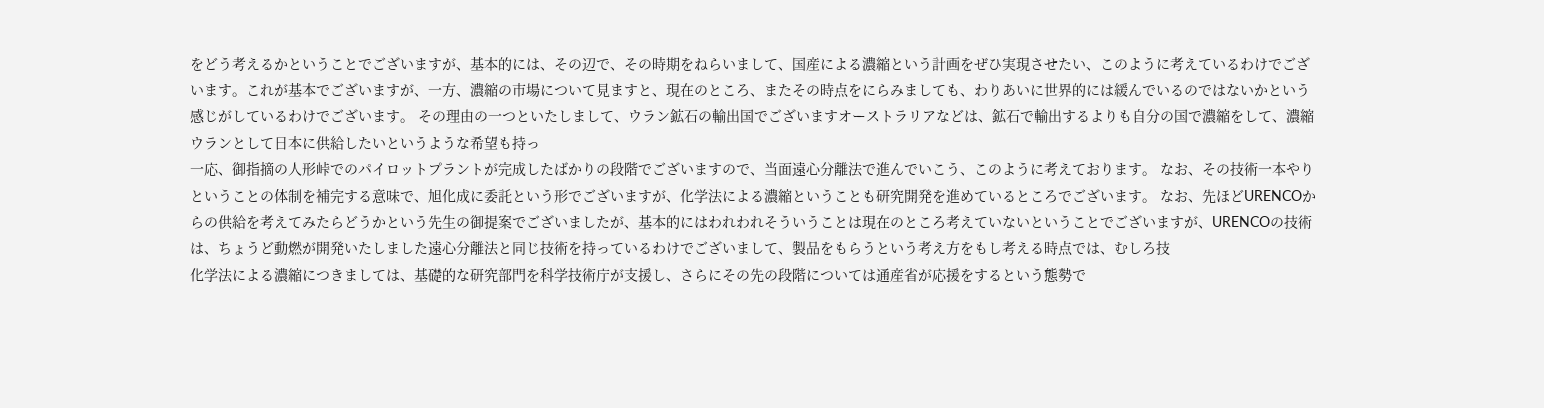をどう考えるかということでございますが、基本的には、その辺で、その時期をねらいまして、国産による濃縮という計画をぜひ実現させたい、このように考えているわけでございます。これが基本でございますが、一方、濃縮の市場について見ますと、現在のところ、またその時点をにらみましても、わりあいに世界的には緩んでいるのではないかという感じがしているわけでございます。 その理由の一つといたしまして、ウラン鉱石の輸出国でございますオーストラリアなどは、鉱石で輸出するよりも自分の国で濃縮をして、濃縮ウランとして日本に供給したいというような希望も持っ
一応、御指摘の人形峠でのパイロットプラントが完成したばかりの段階でございますので、当面遠心分離法で進んでいこう、このように考えております。 なお、その技術一本やりということの体制を補完する意味で、旭化成に委託という形でございますが、化学法による濃縮ということも研究開発を進めているところでございます。 なお、先ほどURENCOからの供給を考えてみたらどうかという先生の御提案でございましたが、基本的にはわれわれそういうことは現在のところ考えていないということでございますが、URENCOの技術は、ちょうど動燃が開発いたしました遠心分離法と同じ技術を持っているわけでございまして、製品をもらうという考え方をもし考える時点では、むしろ技
化学法による濃縮につきましては、基礎的な研究部門を科学技術庁が支援し、さらにその先の段階については通産省が応援をするという態勢で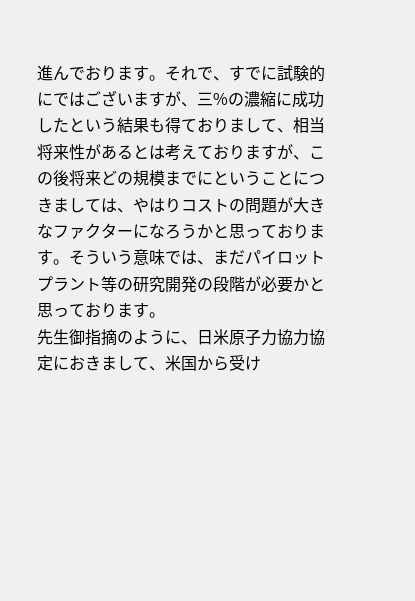進んでおります。それで、すでに試験的にではございますが、三%の濃縮に成功したという結果も得ておりまして、相当将来性があるとは考えておりますが、この後将来どの規模までにということにつきましては、やはりコストの問題が大きなファクターになろうかと思っております。そういう意味では、まだパイロットプラント等の研究開発の段階が必要かと思っております。
先生御指摘のように、日米原子力協力協定におきまして、米国から受け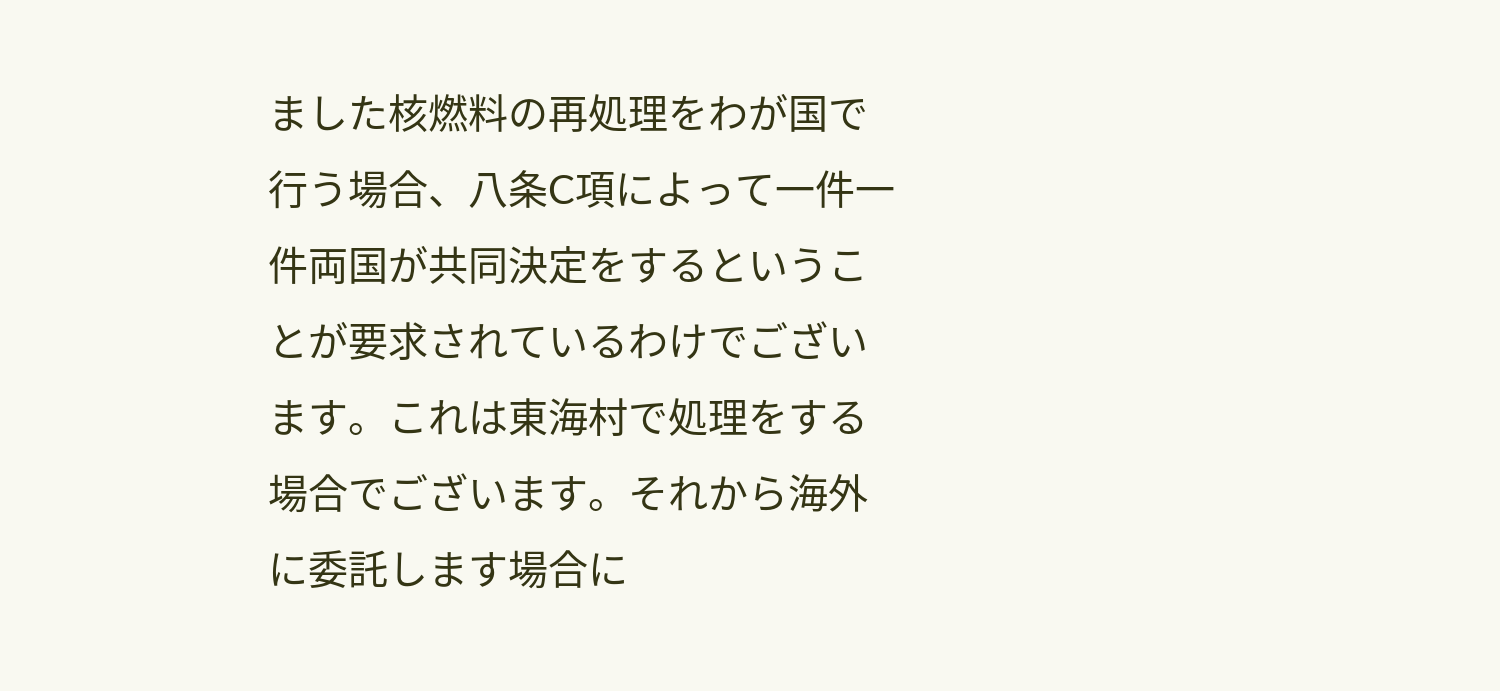ました核燃料の再処理をわが国で行う場合、八条C項によって一件一件両国が共同決定をするということが要求されているわけでございます。これは東海村で処理をする場合でございます。それから海外に委託します場合に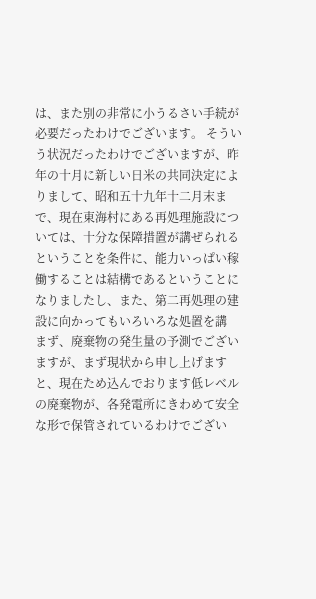は、また別の非常に小うるさい手続が必要だったわけでございます。 そういう状況だったわけでございますが、昨年の十月に新しい日米の共同決定によりまして、昭和五十九年十二月末まで、現在東海村にある再処理施設については、十分な保障措置が講ぜられるということを条件に、能力いっぱい稼働することは結構であるということになりましたし、また、第二再処理の建設に向かってもいろいろな処置を講
まず、廃棄物の発生量の予測でございますが、まず現状から申し上げますと、現在ため込んでおります低レベルの廃棄物が、各発電所にきわめて安全な形で保管されているわけでござい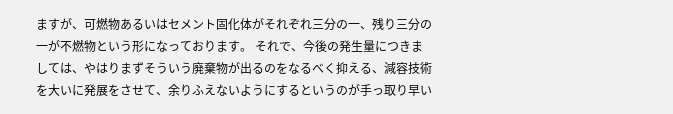ますが、可燃物あるいはセメント固化体がそれぞれ三分の一、残り三分の一が不燃物という形になっております。 それで、今後の発生量につきましては、やはりまずそういう廃棄物が出るのをなるべく抑える、減容技術を大いに発展をさせて、余りふえないようにするというのが手っ取り早い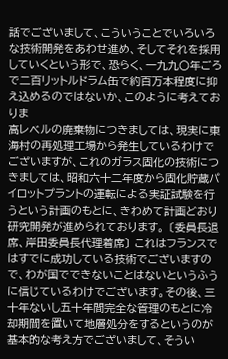話でございまして、こういうことでいろいろな技術開発をあわせ進め、そしてそれを採用していくという形で、恐らく、一九九〇年ごろで二百リットルドラム缶で約百万本程度に抑え込めるのではないか、このように考えておりま
高レベルの廃棄物につきましては、現実に東海村の再処理工場から発生しているわけでございますが、これのガラス固化の技術につきましては、昭和六十二年度から固化貯蔵パイロットプラントの運転による実証試験を行うという計画のもとに、きわめて計画どおり研究開発が進められております。 〔委員長退席、岸田委員長代理着席〕 これはフランスではすでに成功している技術でございますので、わが国でできないことはないというふうに信じているわけでございます。その後、三十年ないし五十年間完全な管理のもとに冷却期間を置いて地層処分をするというのが基本的な考え方でございまして、そうい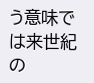う意味では来世紀の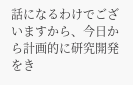話になるわけでございますから、今日から計画的に研究開発をき